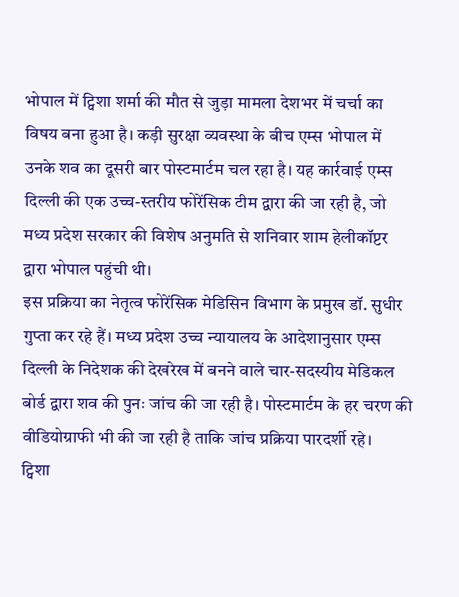भोपाल में ट्विशा शर्मा की मौत से जुड़ा मामला देशभर में चर्चा का विषय बना हुआ है। कड़ी सुरक्षा व्यवस्था के बीच एम्स भोपाल में उनके शव का दूसरी बार पोस्टमार्टम चल रहा है। यह कार्रवाई एम्स दिल्ली की एक उच्च-स्तरीय फोरेंसिक टीम द्वारा की जा रही है, जो मध्य प्रदेश सरकार की विशेष अनुमति से शनिवार शाम हेलीकॉप्टर द्वारा भोपाल पहुंची थी।
इस प्रक्रिया का नेतृत्व फोरेंसिक मेडिसिन विभाग के प्रमुख डॉ. सुधीर गुप्ता कर रहे हैं। मध्य प्रदेश उच्च न्यायालय के आदेशानुसार एम्स दिल्ली के निदेशक की देखरेख में बनने वाले चार-सदस्यीय मेडिकल बोर्ड द्वारा शव की पुनः जांच की जा रही है। पोस्टमार्टम के हर चरण की वीडियोग्राफी भी की जा रही है ताकि जांच प्रक्रिया पारदर्शी रहे।
ट्विशा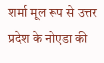शर्मा मूल रूप से उत्तर प्रदेश के नोएडा की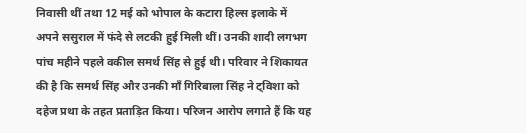निवासी थीं तथा 12 मई को भोपाल के कटारा हिल्स इलाके में अपने ससुराल में फंदे से लटकी हुई मिली थीं। उनकी शादी लगभग पांच महीने पहले वकील समर्थ सिंह से हुई थी। परिवार ने शिकायत की है कि समर्थ सिंह और उनकी माँ गिरिबाला सिंह ने ट्विशा को दहेज प्रथा के तहत प्रताड़ित किया। परिजन आरोप लगाते हैं कि यह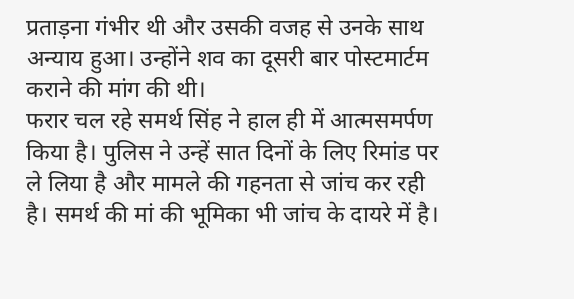प्रताड़ना गंभीर थी और उसकी वजह से उनके साथ अन्याय हुआ। उन्होंने शव का दूसरी बार पोस्टमार्टम कराने की मांग की थी।
फरार चल रहे समर्थ सिंह ने हाल ही में आत्मसमर्पण किया है। पुलिस ने उन्हें सात दिनों के लिए रिमांड पर ले लिया है और मामले की गहनता से जांच कर रही है। समर्थ की मां की भूमिका भी जांच के दायरे में है।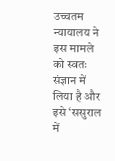उच्चतम न्यायालय ने इस मामले को स्वतः संज्ञान में लिया है और इसे ‘ससुराल में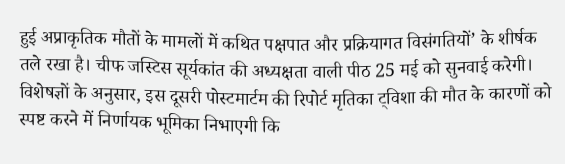हुई अप्राकृतिक मौतों के मामलों में कथित पक्षपात और प्रक्रियागत विसंगतियों’ के शीर्षक तले रखा है। चीफ जस्टिस सूर्यकांत की अध्यक्षता वाली पीठ 25 मई को सुनवाई करेगी।
विशेषज्ञों के अनुसार, इस दूसरी पोस्टमार्टम की रिपोर्ट मृतिका ट्विशा की मौत के कारणों को स्पष्ट करने में निर्णायक भूमिका निभाएगी कि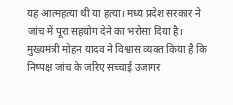यह आत्महत्या थी या हत्या। मध्य प्रदेश सरकार ने जांच में पूरा सहयोग देने का भरोसा दिया है। मुख्यमंत्री मोहन यादव ने विश्वास व्यक्त किया है कि निष्पक्ष जांच के जरिए सच्चाई उजागर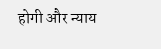होगी और न्याय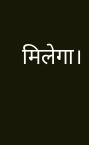मिलेगा।